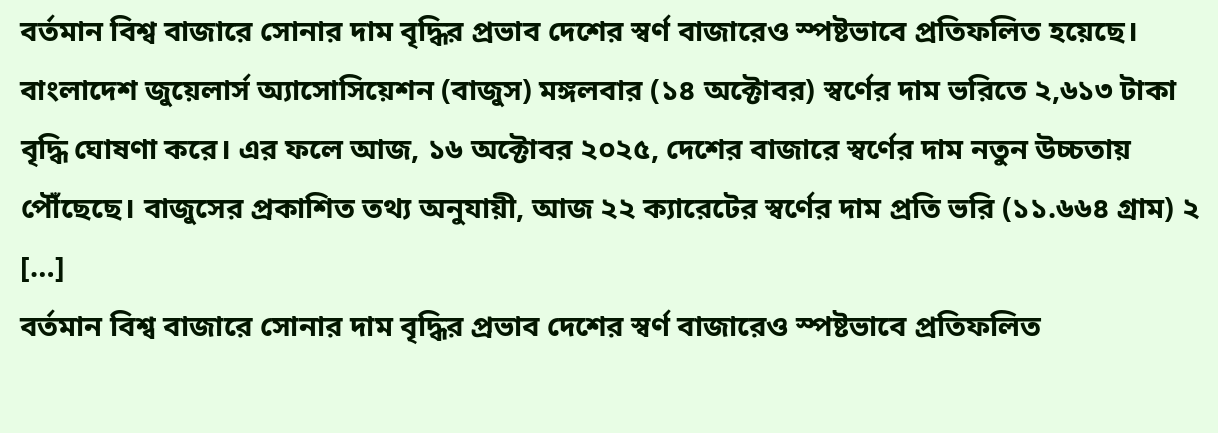বর্তমান বিশ্ব বাজারে সোনার দাম বৃদ্ধির প্রভাব দেশের স্বর্ণ বাজারেও স্পষ্টভাবে প্রতিফলিত হয়েছে। বাংলাদেশ জুয়েলার্স অ্যাসোসিয়েশন (বাজুস) মঙ্গলবার (১৪ অক্টোবর) স্বর্ণের দাম ভরিতে ২,৬১৩ টাকা বৃদ্ধি ঘোষণা করে। এর ফলে আজ, ১৬ অক্টোবর ২০২৫, দেশের বাজারে স্বর্ণের দাম নতুন উচ্চতায় পৌঁছেছে। বাজুসের প্রকাশিত তথ্য অনুযায়ী, আজ ২২ ক্যারেটের স্বর্ণের দাম প্রতি ভরি (১১.৬৬৪ গ্রাম) ২ […]
বর্তমান বিশ্ব বাজারে সোনার দাম বৃদ্ধির প্রভাব দেশের স্বর্ণ বাজারেও স্পষ্টভাবে প্রতিফলিত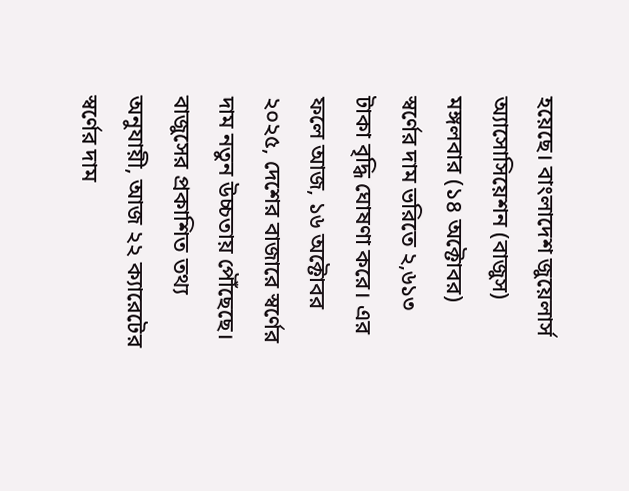হয়েছে। বাংলাদেশ জুয়েলার্স অ্যাসোসিয়েশন (বাজুস) মঙ্গলবার (১৪ অক্টোবর) স্বর্ণের দাম ভরিতে ২,৬১৩ টাকা বৃদ্ধি ঘোষণা করে। এর ফলে আজ, ১৬ অক্টোবর ২০২৫, দেশের বাজারে স্বর্ণের দাম নতুন উচ্চতায় পৌঁছেছে।
বাজুসের প্রকাশিত তথ্য অনুযায়ী, আজ ২২ ক্যারেটের স্বর্ণের দাম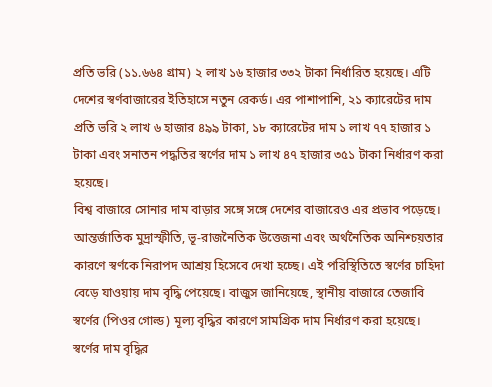প্রতি ভরি (১১.৬৬৪ গ্রাম) ২ লাখ ১৬ হাজার ৩৩২ টাকা নির্ধারিত হয়েছে। এটি দেশের স্বর্ণবাজারের ইতিহাসে নতুন রেকর্ড। এর পাশাপাশি, ২১ ক্যারেটের দাম প্রতি ভরি ২ লাখ ৬ হাজার ৪৯৯ টাকা, ১৮ ক্যারেটের দাম ১ লাখ ৭৭ হাজার ১ টাকা এবং সনাতন পদ্ধতির স্বর্ণের দাম ১ লাখ ৪৭ হাজার ৩৫১ টাকা নির্ধারণ করা হয়েছে।
বিশ্ব বাজারে সোনার দাম বাড়ার সঙ্গে সঙ্গে দেশের বাজারেও এর প্রভাব পড়েছে। আন্তর্জাতিক মুদ্রাস্ফীতি, ভূ-রাজনৈতিক উত্তেজনা এবং অর্থনৈতিক অনিশ্চয়তার কারণে স্বর্ণকে নিরাপদ আশ্রয় হিসেবে দেখা হচ্ছে। এই পরিস্থিতিতে স্বর্ণের চাহিদা বেড়ে যাওয়ায় দাম বৃদ্ধি পেয়েছে। বাজুস জানিয়েছে, স্থানীয় বাজারে তেজাবি স্বর্ণের (পিওর গোল্ড) মূল্য বৃদ্ধির কারণে সামগ্রিক দাম নির্ধারণ করা হয়েছে।
স্বর্ণের দাম বৃদ্ধির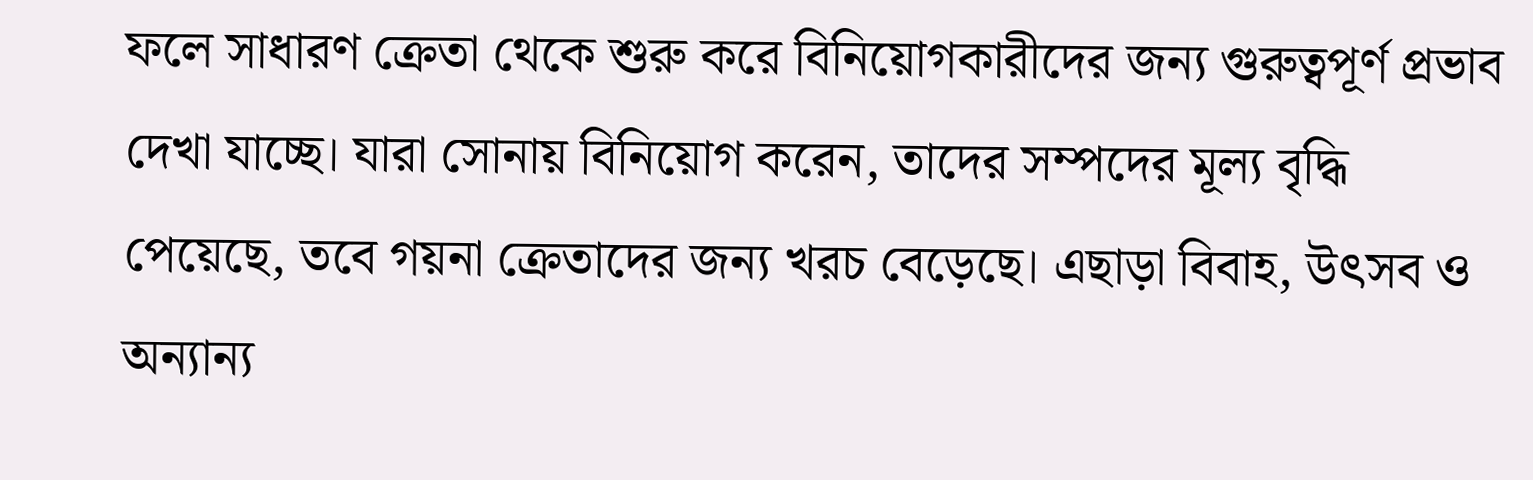ফলে সাধারণ ক্রেতা থেকে শুরু করে বিনিয়োগকারীদের জন্য গুরুত্বপূর্ণ প্রভাব দেখা যাচ্ছে। যারা সোনায় বিনিয়োগ করেন, তাদের সম্পদের মূল্য বৃদ্ধি পেয়েছে, তবে গয়না ক্রেতাদের জন্য খরচ বেড়েছে। এছাড়া বিবাহ, উৎসব ও অন্যান্য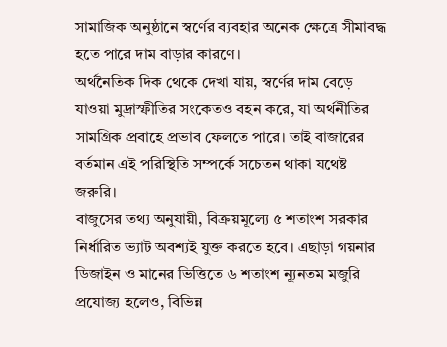সামাজিক অনুষ্ঠানে স্বর্ণের ব্যবহার অনেক ক্ষেত্রে সীমাবদ্ধ হতে পারে দাম বাড়ার কারণে।
অর্থনৈতিক দিক থেকে দেখা যায়, স্বর্ণের দাম বেড়ে যাওয়া মুদ্রাস্ফীতির সংকেতও বহন করে, যা অর্থনীতির সামগ্রিক প্রবাহে প্রভাব ফেলতে পারে। তাই বাজারের বর্তমান এই পরিস্থিতি সম্পর্কে সচেতন থাকা যথেষ্ট জরুরি।
বাজুসের তথ্য অনুযায়ী, বিক্রয়মূল্যে ৫ শতাংশ সরকার নির্ধারিত ভ্যাট অবশ্যই যুক্ত করতে হবে। এছাড়া গয়নার ডিজাইন ও মানের ভিত্তিতে ৬ শতাংশ ন্যূনতম মজুরি প্রযোজ্য হলেও, বিভিন্ন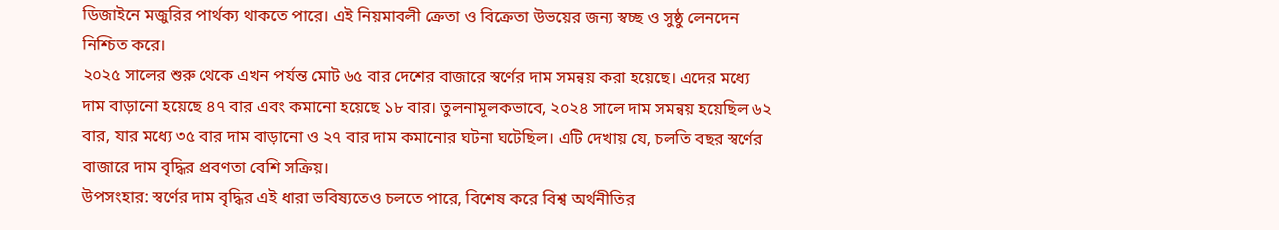ডিজাইনে মজুরির পার্থক্য থাকতে পারে। এই নিয়মাবলী ক্রেতা ও বিক্রেতা উভয়ের জন্য স্বচ্ছ ও সুষ্ঠু লেনদেন নিশ্চিত করে।
২০২৫ সালের শুরু থেকে এখন পর্যন্ত মোট ৬৫ বার দেশের বাজারে স্বর্ণের দাম সমন্বয় করা হয়েছে। এদের মধ্যে দাম বাড়ানো হয়েছে ৪৭ বার এবং কমানো হয়েছে ১৮ বার। তুলনামূলকভাবে, ২০২৪ সালে দাম সমন্বয় হয়েছিল ৬২ বার, যার মধ্যে ৩৫ বার দাম বাড়ানো ও ২৭ বার দাম কমানোর ঘটনা ঘটেছিল। এটি দেখায় যে, চলতি বছর স্বর্ণের বাজারে দাম বৃদ্ধির প্রবণতা বেশি সক্রিয়।
উপসংহার: স্বর্ণের দাম বৃদ্ধির এই ধারা ভবিষ্যতেও চলতে পারে, বিশেষ করে বিশ্ব অর্থনীতির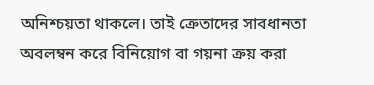অনিশ্চয়তা থাকলে। তাই ক্রেতাদের সাবধানতা অবলম্বন করে বিনিয়োগ বা গয়না ক্রয় করা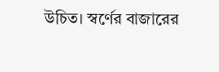উচিত। স্বর্ণের বাজারের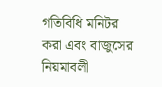গতিবিধি মনিটর করা এবং বাজুসের নিয়মাবলী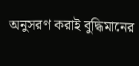অনুসরণ করাই বুদ্ধিমানের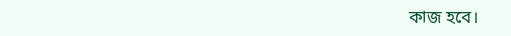কাজ হবে।